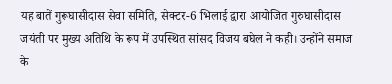यह बातें गुरूघासीदास सेवा समिति, सेक्टर-6 भिलाई द्वारा आयोजित गुरुघासीदास जयंती पर मुख्य अतिथि के रूप में उपस्थित सांसद विजय बघेल ने कही। उन्होंने समाज के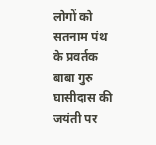लोगों को सतनाम पंथ के प्रवर्तक बाबा गुरु घासीदास की जयंती पर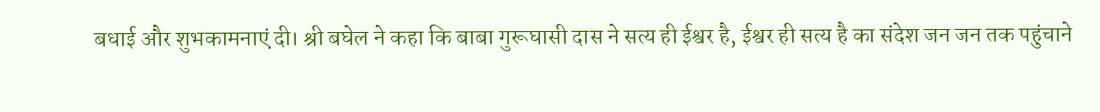बधाई और शुभकामनाएं दी। श्री बघेल ने कहा कि बाबा गुरूघासी दास ने सत्य ही ईश्वर है, ईश्वर ही सत्य है का संदेश जन जन तक पहुंचाने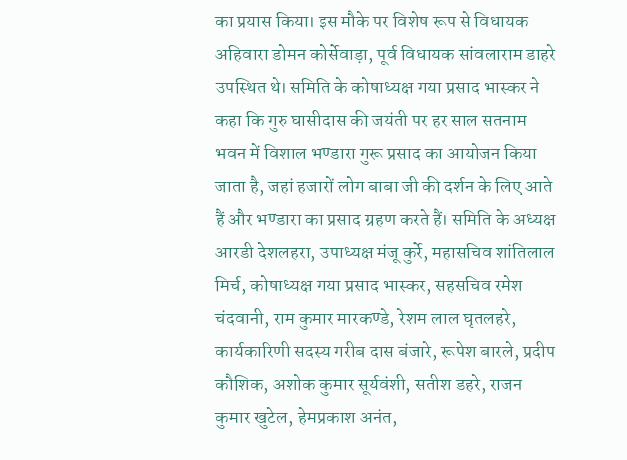का प्रयास किया। इस मौके पर विशेष रूप से विधायक अहिवारा डोमन कोर्सेवाड़ा, पूर्व विधायक सांवलाराम डाहरे उपस्थित थे। समिति के कोषाध्यक्ष गया प्रसाद भास्कर ने कहा कि गुरु घासीदास की जयंती पर हर साल सतनाम भवन में विशाल भण्डारा गुरू प्रसाद का आयोजन किया जाता है, जहां हजारों लोग बाबा जी की दर्शन के लिए आते हैं और भण्डारा का प्रसाद ग्रहण करते हैं। समिति के अध्यक्ष आरडी देशलहरा, उपाध्यक्ष मंजू कुर्रे, महासचिव शांतिलाल मिर्च, कोषाध्यक्ष गया प्रसाद भास्कर, सहसचिव रमेश चंदवानी, राम कुमार मारकण्डे, रेशम लाल घृतलहरे, कार्यकारिणी सदस्य गरीब दास बंजारे, रूपेश बारले, प्रदीप कौशिक, अशोक कुमार सूर्यवंशी, सतीश डहरे, राजन कुमार खुटेल, हेमप्रकाश अनंत,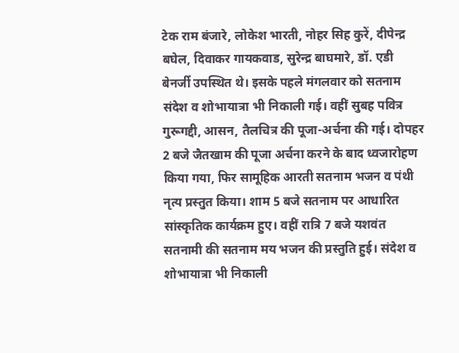टेक राम बंजारे, लोकेश भारती, नोहर सिह कुरें, दीपेन्द्र बघेल, दिवाकर गायकवाड, सुरेन्द्र बाघमारे, डॉ. एडी बेनर्जी उपस्थित थे। इसके पहले मंगलवार को सतनाम संदेश व शोभायात्रा भी निकाली गई। वहीं सुबह पवित्र गुरूगद्दी, आसन, तैलचित्र की पूजा-अर्चना की गई। दोपहर 2 बजे जैतखाम की पूजा अर्चना करने के बाद ध्वजारोहण किया गया, फिर सामूहिक आरती सतनाम भजन व पंथी नृत्य प्रस्तुत किया। शाम 5 बजे सतनाम पर आधारित सांस्कृतिक कार्यक्रम हुए। वहीं रात्रि 7 बजे यशवंत सतनामी की सतनाम मय भजन की प्रस्तुति हुई। संदेश व शोभायात्रा भी निकाली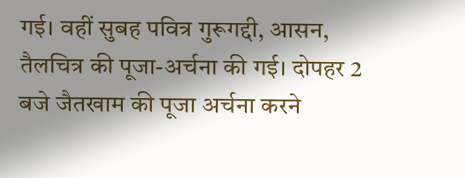गई। वहीं सुबह पवित्र गुरूगद्दी, आसन, तैलचित्र की पूजा-अर्चना की गई। दोपहर 2 बजे जैतखाम की पूजा अर्चना करने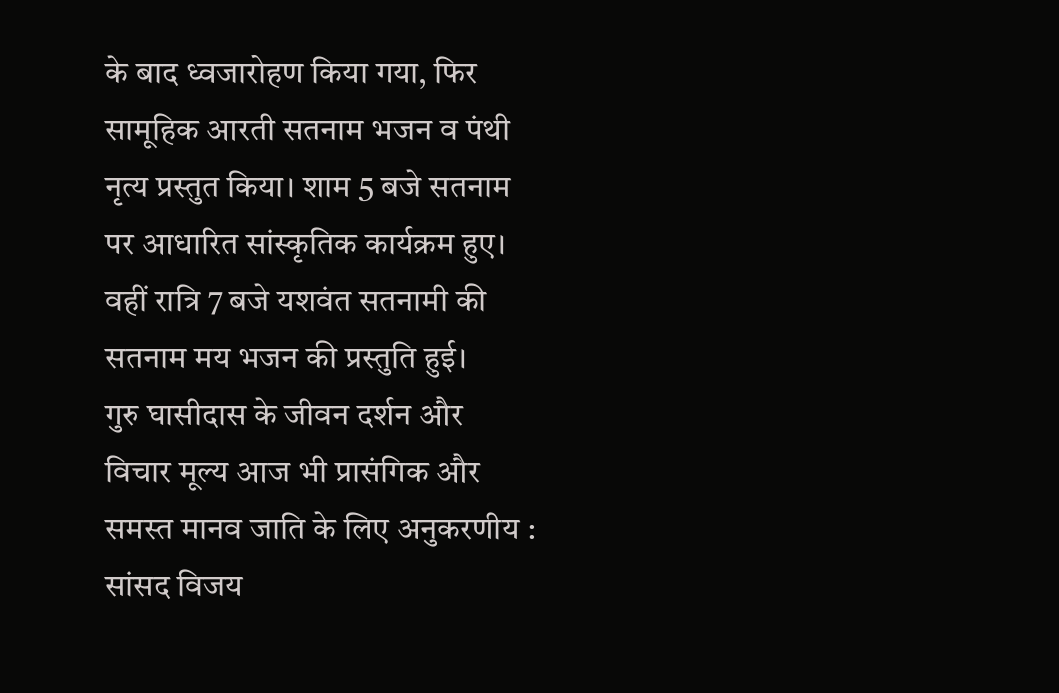के बाद ध्वजारोहण किया गया, फिर सामूहिक आरती सतनाम भजन व पंथी नृत्य प्रस्तुत किया। शाम 5 बजे सतनाम पर आधारित सांस्कृतिक कार्यक्रम हुए। वहीं रात्रि 7 बजे यशवंत सतनामी की सतनाम मय भजन की प्रस्तुति हुई।
गुरु घासीदास के जीवन दर्शन और विचार मूल्य आज भी प्रासंगिक और समस्त मानव जाति के लिए अनुकरणीय : सांसद विजय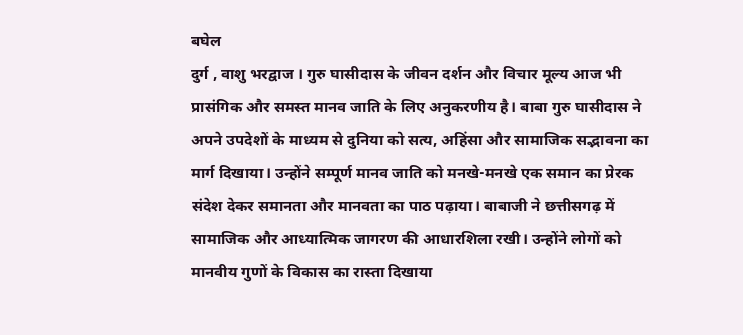बघेल
दुर्ग , वाशु भरद्वाज । गुरु घासीदास के जीवन दर्शन और विचार मूल्य आज भी प्रासंगिक और समस्त मानव जाति के लिए अनुकरणीय है। बाबा गुरु घासीदास ने अपने उपदेशों के माध्यम से दुनिया को सत्य, अहिंसा और सामाजिक सद्भावना का मार्ग दिखाया। उन्होंने सम्पूर्ण मानव जाति को मनखे-मनखे एक समान का प्रेरक संदेश देकर समानता और मानवता का पाठ पढ़ाया। बाबाजी ने छत्तीसगढ़ में सामाजिक और आध्यात्मिक जागरण की आधारशिला रखी। उन्होंने लोगों को मानवीय गुणों के विकास का रास्ता दिखाया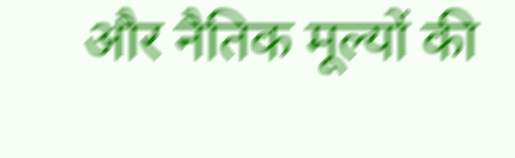और नैतिक मूल्यों की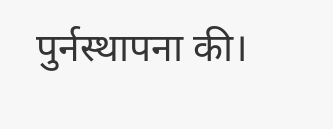पुर्नस्थापना की।